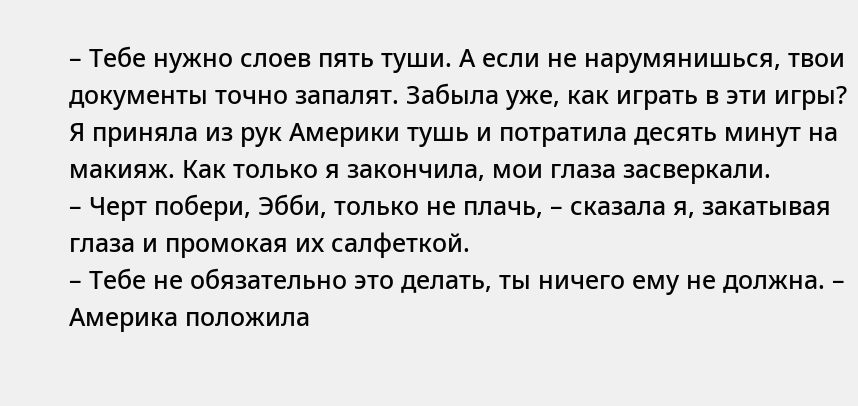– Тебе нужно слоев пять туши. А если не нарумянишься, твои документы точно запалят. Забыла уже, как играть в эти игры?
Я приняла из рук Америки тушь и потратила десять минут на макияж. Как только я закончила, мои глаза засверкали.
– Черт побери, Эбби, только не плачь, – сказала я, закатывая глаза и промокая их салфеткой.
– Тебе не обязательно это делать, ты ничего ему не должна. – Америка положила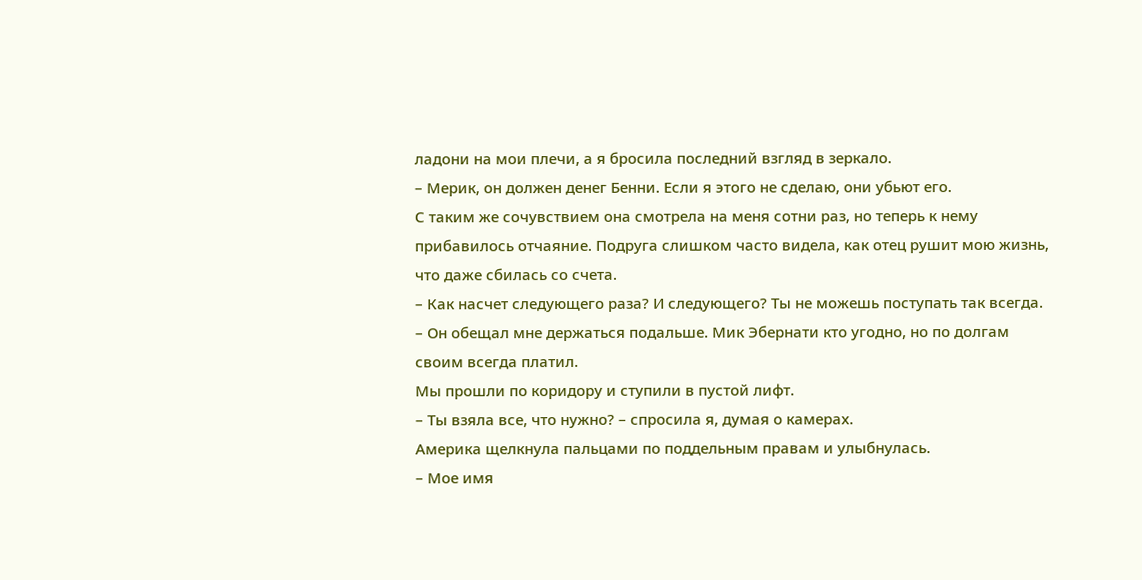ладони на мои плечи, а я бросила последний взгляд в зеркало.
– Мерик, он должен денег Бенни. Если я этого не сделаю, они убьют его.
С таким же сочувствием она смотрела на меня сотни раз, но теперь к нему прибавилось отчаяние. Подруга слишком часто видела, как отец рушит мою жизнь, что даже сбилась со счета.
– Как насчет следующего раза? И следующего? Ты не можешь поступать так всегда.
– Он обещал мне держаться подальше. Мик Эбернати кто угодно, но по долгам своим всегда платил.
Мы прошли по коридору и ступили в пустой лифт.
– Ты взяла все, что нужно? – спросила я, думая о камерах.
Америка щелкнула пальцами по поддельным правам и улыбнулась.
– Мое имя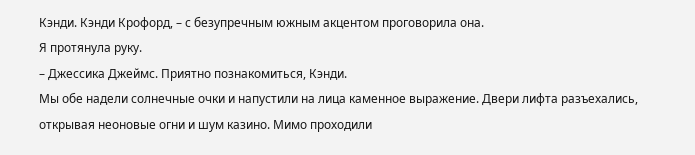Кэнди. Кэнди Крофорд, – с безупречным южным акцентом проговорила она.
Я протянула руку.
– Джессика Джеймс. Приятно познакомиться, Кэнди.
Мы обе надели солнечные очки и напустили на лица каменное выражение. Двери лифта разъехались, открывая неоновые огни и шум казино. Мимо проходили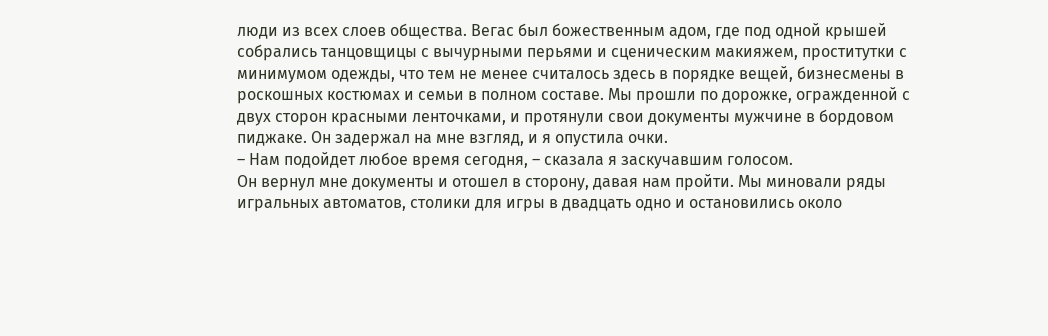люди из всех слоев общества. Вегас был божественным адом, где под одной крышей собрались танцовщицы с вычурными перьями и сценическим макияжем, проститутки с минимумом одежды, что тем не менее считалось здесь в порядке вещей, бизнесмены в роскошных костюмах и семьи в полном составе. Мы прошли по дорожке, огражденной с двух сторон красными ленточками, и протянули свои документы мужчине в бордовом пиджаке. Он задержал на мне взгляд, и я опустила очки.
– Нам подойдет любое время сегодня, – сказала я заскучавшим голосом.
Он вернул мне документы и отошел в сторону, давая нам пройти. Мы миновали ряды игральных автоматов, столики для игры в двадцать одно и остановились около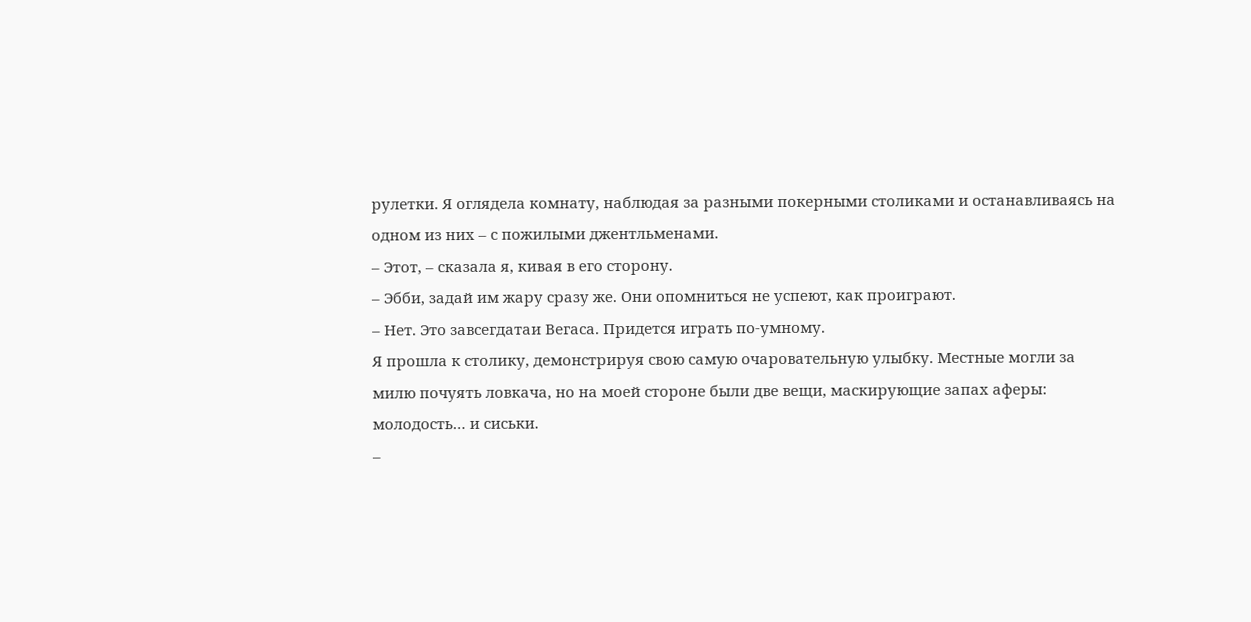рулетки. Я оглядела комнату, наблюдая за разными покерными столиками и останавливаясь на одном из них – с пожилыми джентльменами.
– Этот, – сказала я, кивая в его сторону.
– Эбби, задай им жару сразу же. Они опомниться не успеют, как проиграют.
– Нет. Это завсегдатаи Вегаса. Придется играть по-умному.
Я прошла к столику, демонстрируя свою самую очаровательную улыбку. Местные могли за милю почуять ловкача, но на моей стороне были две вещи, маскирующие запах аферы: молодость… и сиськи.
–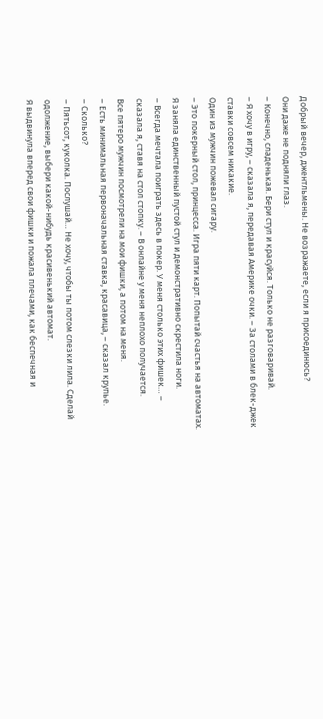Добрый вечер, джентльмены. Не возражаете, если я присоединюсь?
Они даже не подняли глаз.
– Конечно, сладенькая. Бери стул и красуйся. Только не разговаривай.
– Я хочу в игру, – сказала я, передавая Америке очки. – За столами в блек-джек ставки совсем никакие.
Один из мужчин пожевал сигару.
– Это покерный стол, принцесса. Игра пяти карт. Попытай счастья на автоматах.
Я заняла единственный пустой стул и демонстративно скрестила ноги.
– Всегда мечтала поиграть здесь в покер. У меня столько этих фишек… – сказала я, ставя на стол стопку. – В онлайне у меня неплохо получается.
Все пятеро мужчин посмотрели на мои фишки, а потом на меня.
– Есть минимальная первоначальная ставка, красавица, – сказал крупье.
– Сколько?
– Пятьсот, куколка. Послушай… Не хочу, чтобы ты потом слезки лила. Сделай одолжение, выбери какой-нибудь красивенький автомат.
Я выдвинула вперед свои фишки и пожала плечами, как беспечная и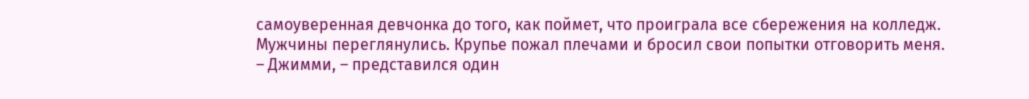самоуверенная девчонка до того, как поймет, что проиграла все сбережения на колледж. Мужчины переглянулись. Крупье пожал плечами и бросил свои попытки отговорить меня.
– Джимми, – представился один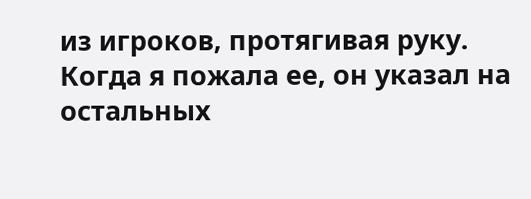из игроков, протягивая руку. Когда я пожала ее, он указал на остальных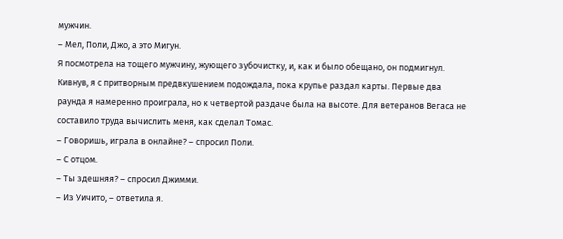мужчин.
– Мел, Поли, Джо, а это Мигун.
Я посмотрела на тощего мужчину, жующего зубочистку, и, как и было обещано, он подмигнул.
Кивнув, я с притворным предвкушением подождала, пока крупье раздал карты. Первые два раунда я намеренно проиграла, но к четвертой раздаче была на высоте. Для ветеранов Вегаса не составило труда вычислить меня, как сделал Томас.
– Говоришь, играла в онлайне? – спросил Поли.
– С отцом.
– Ты здешняя? – спросил Джимми.
– Из Уичито, – ответила я.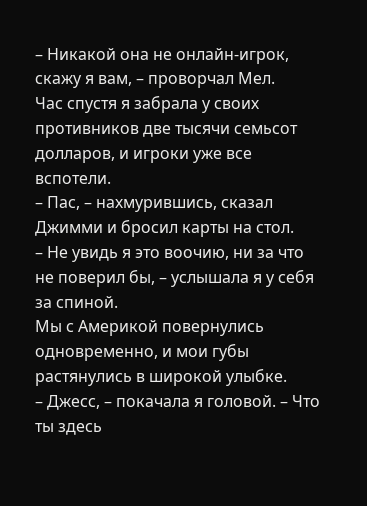– Никакой она не онлайн-игрок, скажу я вам, – проворчал Мел.
Час спустя я забрала у своих противников две тысячи семьсот долларов, и игроки уже все вспотели.
– Пас, – нахмурившись, сказал Джимми и бросил карты на стол.
– Не увидь я это воочию, ни за что не поверил бы, – услышала я у себя за спиной.
Мы с Америкой повернулись одновременно, и мои губы растянулись в широкой улыбке.
– Джесс, – покачала я головой. – Что ты здесь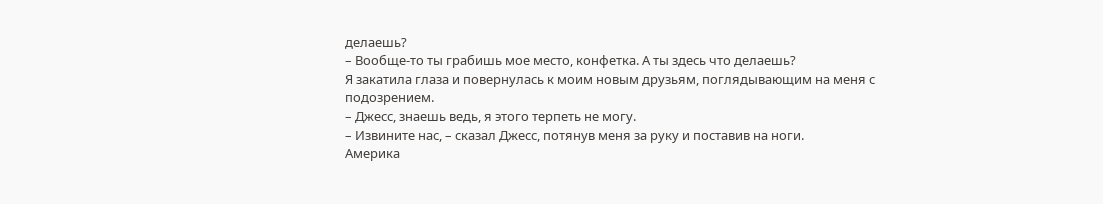делаешь?
– Вообще-то ты грабишь мое место, конфетка. А ты здесь что делаешь?
Я закатила глаза и повернулась к моим новым друзьям, поглядывающим на меня с подозрением.
– Джесс, знаешь ведь, я этого терпеть не могу.
– Извините нас, – сказал Джесс, потянув меня за руку и поставив на ноги.
Америка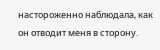настороженно наблюдала, как он отводит меня в сторону.